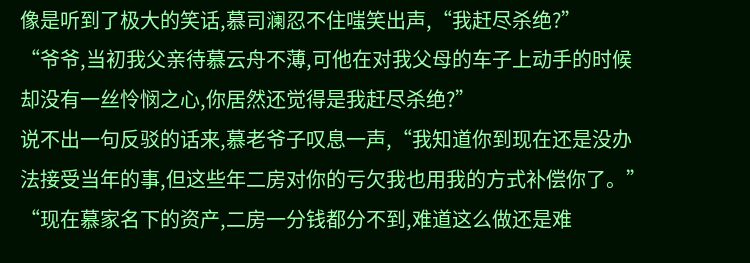像是听到了极大的笑话,慕司澜忍不住嗤笑出声,“我赶尽杀绝?”
“爷爷,当初我父亲待慕云舟不薄,可他在对我父母的车子上动手的时候却没有一丝怜悯之心,你居然还觉得是我赶尽杀绝?”
说不出一句反驳的话来,慕老爷子叹息一声,“我知道你到现在还是没办法接受当年的事,但这些年二房对你的亏欠我也用我的方式补偿你了。”
“现在慕家名下的资产,二房一分钱都分不到,难道这么做还是难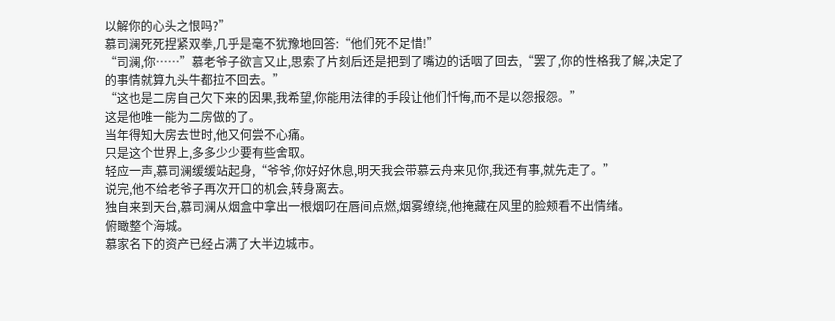以解你的心头之恨吗?”
慕司澜死死捏紧双拳,几乎是毫不犹豫地回答:“他们死不足惜!”
“司澜,你……”慕老爷子欲言又止,思索了片刻后还是把到了嘴边的话咽了回去,“罢了,你的性格我了解,决定了的事情就算九头牛都拉不回去。”
“这也是二房自己欠下来的因果,我希望,你能用法律的手段让他们忏悔,而不是以怨报怨。”
这是他唯一能为二房做的了。
当年得知大房去世时,他又何尝不心痛。
只是这个世界上,多多少少要有些舍取。
轻应一声,慕司澜缓缓站起身,“爷爷,你好好休息,明天我会带慕云舟来见你,我还有事,就先走了。”
说完,他不给老爷子再次开口的机会,转身离去。
独自来到天台,慕司澜从烟盒中拿出一根烟叼在唇间点燃,烟雾缭绕,他掩藏在风里的脸颊看不出情绪。
俯瞰整个海城。
慕家名下的资产已经占满了大半边城市。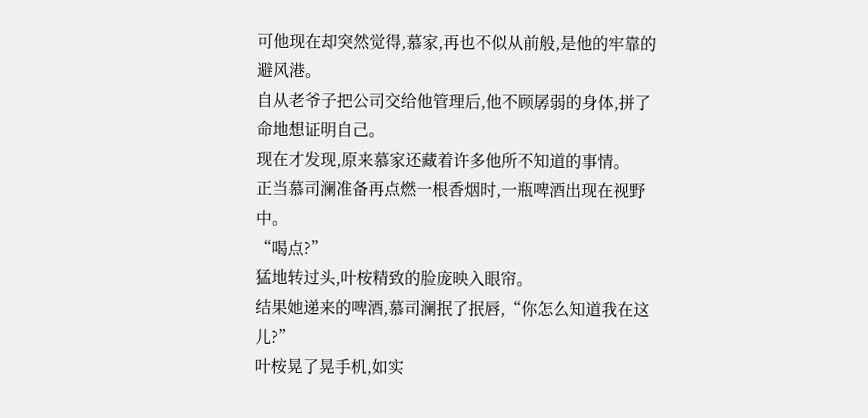可他现在却突然觉得,慕家,再也不似从前般,是他的牢靠的避风港。
自从老爷子把公司交给他管理后,他不顾孱弱的身体,拼了命地想证明自己。
现在才发现,原来慕家还藏着许多他所不知道的事情。
正当慕司澜准备再点燃一根香烟时,一瓶啤酒出现在视野中。
“喝点?”
猛地转过头,叶桉精致的脸庞映入眼帘。
结果她递来的啤酒,慕司澜抿了抿唇,“你怎么知道我在这儿?”
叶桉晃了晃手机,如实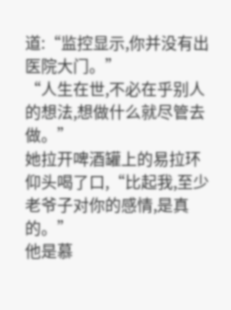道:“监控显示,你并没有出医院大门。”
“人生在世,不必在乎别人的想法,想做什么就尽管去做。”
她拉开啤酒罐上的易拉环仰头喝了口,“比起我,至少老爷子对你的感情,是真的。”
他是慕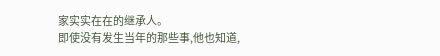家实实在在的继承人。
即使没有发生当年的那些事,他也知道,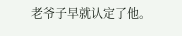老爷子早就认定了他。